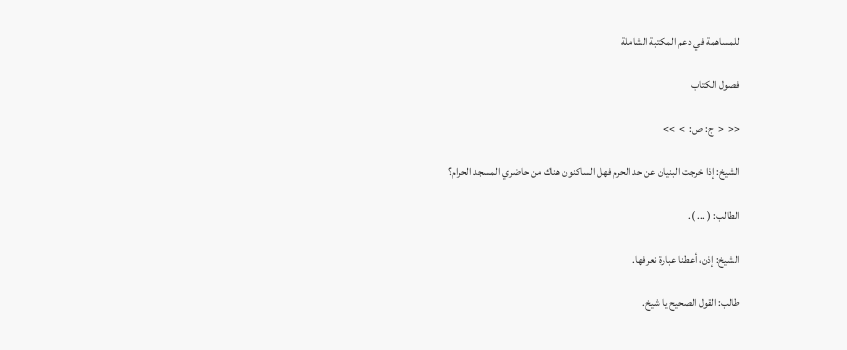للمساهمة في دعم المكتبة الشاملة

فصول الكتاب

<<  <  ج: ص:  >  >>

الشيخ: إذا خرجت البنيان عن حد الحرم فهل الساكنون هناك من حاضري المسجد الحرام؟

الطالب: ( ... ).

الشيخ: إذن، أعطنا عبارة نعرفها.

طالب: القول الصحيح يا شيخ.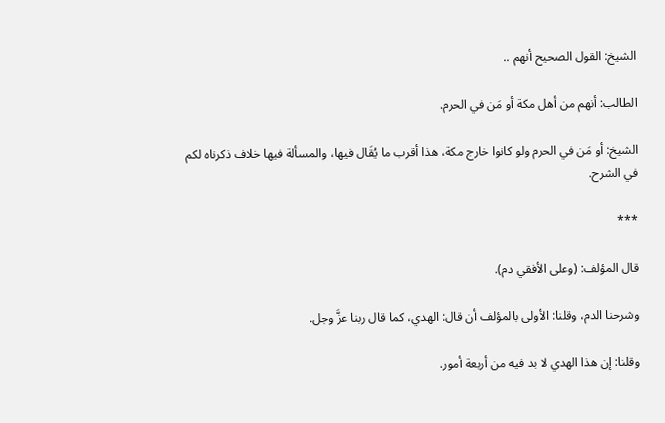الشيخ: القول الصحيح أنهم ..

الطالب: أنهم من أهل مكة أو مَن في الحرم.

الشيخ: أو مَن في الحرم ولو كانوا خارج مكة، هذا أقرب ما يُقَال فيها، والمسألة فيها خلاف ذكرناه لكم في الشرح.

***

قال المؤلف: (وعلى الأفقي دم).

وشرحنا الدم، وقلنا: الأولى بالمؤلف أن قال: الهدي، كما قال ربنا عزَّ وجل.

وقلنا: إن هذا الهدي لا بد فيه من أربعة أمور.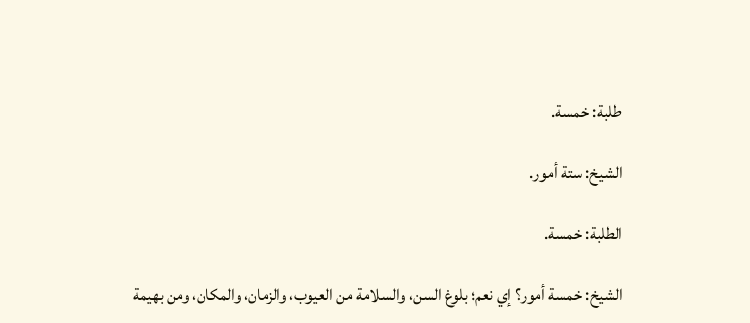طلبة: خمسة.

الشيخ: ستة أمور.

الطلبة: خمسة.

الشيخ: خمسة أمور؟ إي نعم؛ بلوغ السن، والسلامة من العيوب، والزمان، والمكان، ومن بهيمة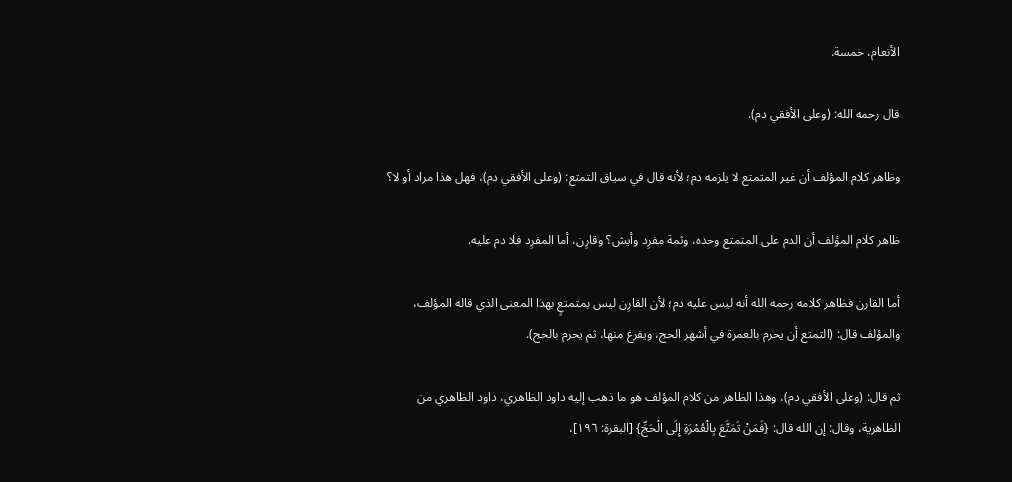الأنعام، خمسة.

قال رحمه الله: (وعلى الأفقي دم).

وظاهر كلام المؤلف أن غير المتمتع لا يلزمه دم؛ لأنه قال في سياق التمتع: (وعلى الأفقي دم)، فهل هذا مراد أو لا؟

ظاهر كلام المؤلف أن الدم على المتمتع وحده، وثمة مفرِد وأيش؟ وقارِن، أما المفرِد فلا دم عليه.

أما القارن فظاهر كلامه رحمه الله أنه ليس عليه دم؛ لأن القارِن ليس بمتمتعٍ بهذا المعنى الذي قاله المؤلف، والمؤلف قال: (التمتع أن يحرم بالعمرة في أشهر الحج، ويفرغ منها، ثم يحرم بالحج).

ثم قال: (وعلى الأفقي دم)، وهذا الظاهر من كلام المؤلف هو ما ذهب إليه داود الظاهري، داود الظاهري من الظاهرية، وقال: إن الله قال: {فَمَنْ تَمَتَّعَ بِالْعُمْرَةِ إِلَى الْحَجِّ} [البقرة: ١٩٦]،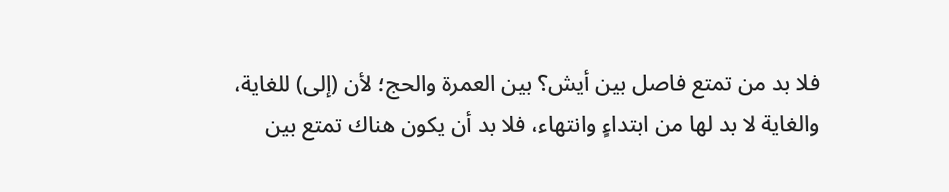فلا بد من تمتع فاصل بين أيش؟ بين العمرة والحج؛ لأن (إلى) للغاية، والغاية لا بد لها من ابتداءٍ وانتهاء، فلا بد أن يكون هناك تمتع بين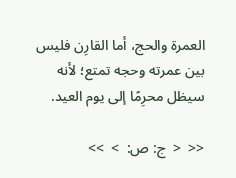العمرة والحج، أما القارِن فليس بين عمرته وحجه تمتع؛ لأنه سيظل محرِمًا إلى يوم العيد.

<<  <  ج: ص:  >  >>